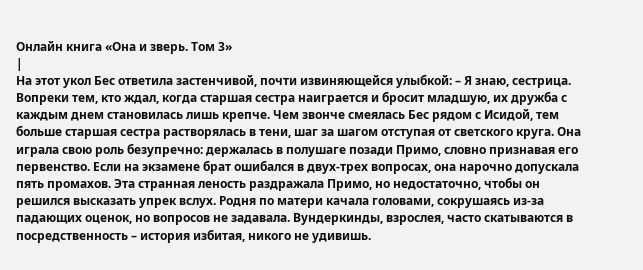Онлайн книга «Она и зверь. Том 3»
|
На этот укол Бес ответила застенчивой, почти извиняющейся улыбкой: – Я знаю, сестрица. Вопреки тем, кто ждал, когда старшая сестра наиграется и бросит младшую, их дружба с каждым днем становилась лишь крепче. Чем звонче смеялась Бес рядом с Исидой, тем больше старшая сестра растворялась в тени, шаг за шагом отступая от светского круга. Она играла свою роль безупречно: держалась в полушаге позади Примо, словно признавая его первенство. Если на экзамене брат ошибался в двух-трех вопросах, она нарочно допускала пять промахов. Эта странная леность раздражала Примо, но недостаточно, чтобы он решился высказать упрек вслух. Родня по матери качала головами, сокрушаясь из-за падающих оценок, но вопросов не задавала. Вундеркинды, взрослея, часто скатываются в посредственность – история избитая, никого не удивишь.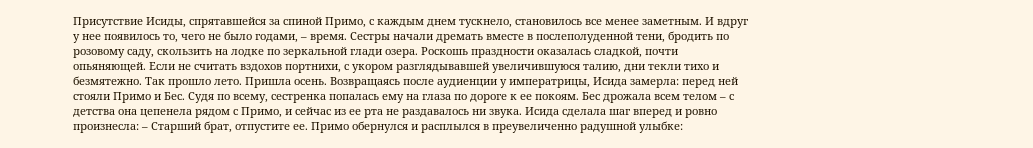Присутствие Исиды, спрятавшейся за спиной Примо, с каждым днем тускнело, становилось все менее заметным. И вдруг у нее появилось то, чего не было годами, – время. Сестры начали дремать вместе в послеполуденной тени, бродить по розовому саду, скользить на лодке по зеркальной глади озера. Роскошь праздности оказалась сладкой, почти опьяняющей. Если не считать вздохов портнихи, с укором разглядывавшей увеличившуюся талию, дни текли тихо и безмятежно. Так прошло лето. Пришла осень. Возвращаясь после аудиенции у императрицы, Исида замерла: перед ней стояли Примо и Бес. Судя по всему, сестренка попалась ему на глаза по дороге к ее покоям. Бес дрожала всем телом – с детства она цепенела рядом с Примо, и сейчас из ее рта не раздавалось ни звука. Исида сделала шаг вперед и ровно произнесла: – Старший брат, отпустите ее. Примо обернулся и расплылся в преувеличенно радушной улыбке: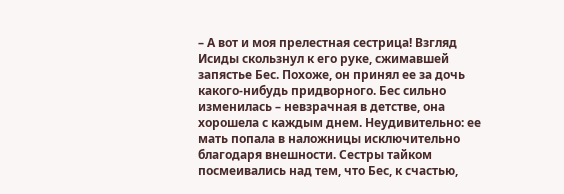– А вот и моя прелестная сестрица! Взгляд Исиды скользнул к его руке, сжимавшей запястье Бес. Похоже, он принял ее за дочь какого-нибудь придворного. Бес сильно изменилась – невзрачная в детстве, она хорошела с каждым днем. Неудивительно: ее мать попала в наложницы исключительно благодаря внешности. Сестры тайком посмеивались над тем, что Бес, к счастью,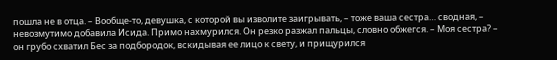пошла не в отца. – Вообще-то, девушка, с которой вы изволите заигрывать, – тоже ваша сестра… сводная, – невозмутимо добавила Исида. Примо нахмурился. Он резко разжал пальцы, словно обжегся. – Моя сестра? – он грубо схватил Бес за подбородок, вскидывая ее лицо к свету, и прищурился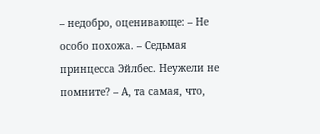– недобро, оценивающе: – Не особо похожа. – Седьмая принцесса Эйлбес. Неужели не помните? – А, та самая, что,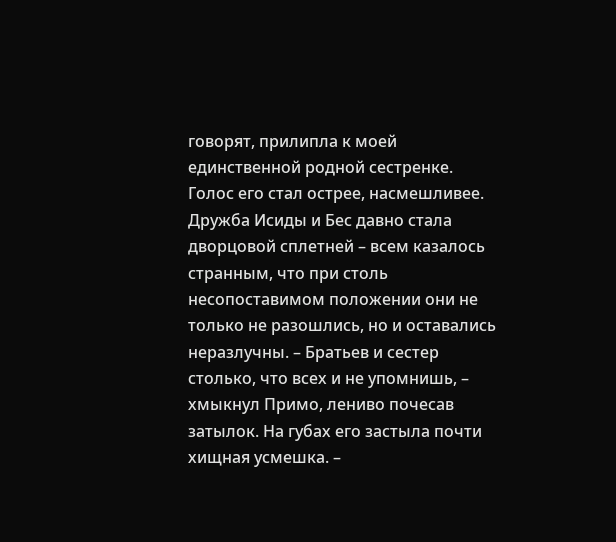говорят, прилипла к моей единственной родной сестренке. Голос его стал острее, насмешливее. Дружба Исиды и Бес давно стала дворцовой сплетней – всем казалось странным, что при столь несопоставимом положении они не только не разошлись, но и оставались неразлучны. – Братьев и сестер столько, что всех и не упомнишь, – хмыкнул Примо, лениво почесав затылок. На губах его застыла почти хищная усмешка. –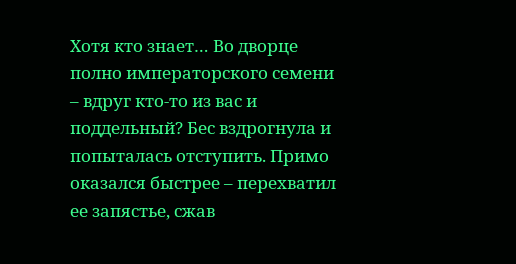Хотя кто знает… Во дворце полно императорского семени – вдруг кто-то из вас и поддельный? Бес вздрогнула и попыталась отступить. Примо оказался быстрее – перехватил ее запястье, сжав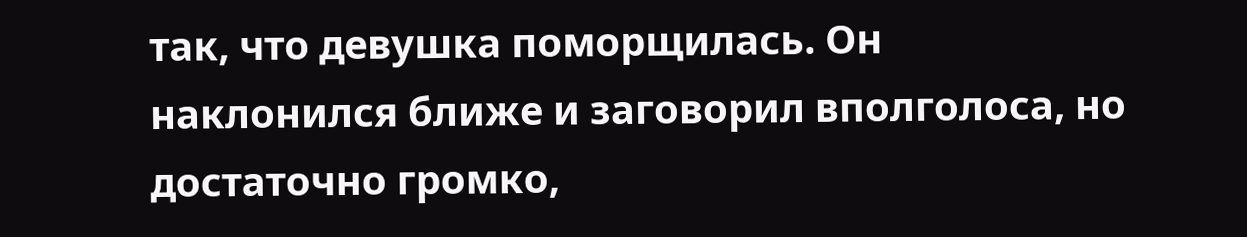так, что девушка поморщилась. Он наклонился ближе и заговорил вполголоса, но достаточно громко,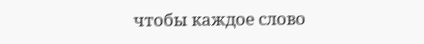чтобы каждое слово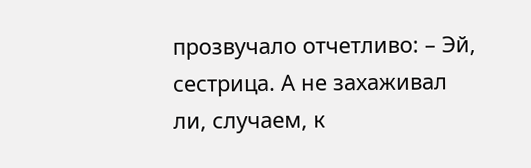прозвучало отчетливо: – Эй, сестрица. А не захаживал ли, случаем, к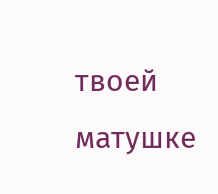твоей матушке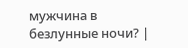мужчина в безлунные ночи? |